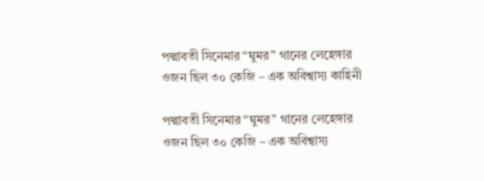পদ্মাবতী সিনেমার “ঘুমর” গানের লেহেঙ্গার ওজন ছিল ৩০ কেজি – এক অবিশ্বাস্য কাহিনী

পদ্মাবতী সিনেমার “ঘুমর” গানের লেহেঙ্গার ওজন ছিল ৩০ কেজি – এক অবিশ্বাস্য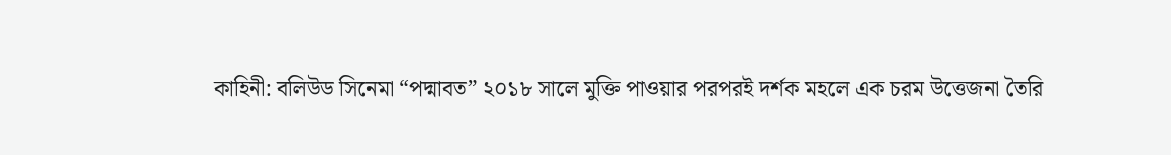কাহিনী: বলিউড সিনেমা “পদ্মাবত” ২০১৮ সালে মুক্তি পাওয়ার পরপরই দর্শক মহলে এক চরম উত্তেজনা তৈরি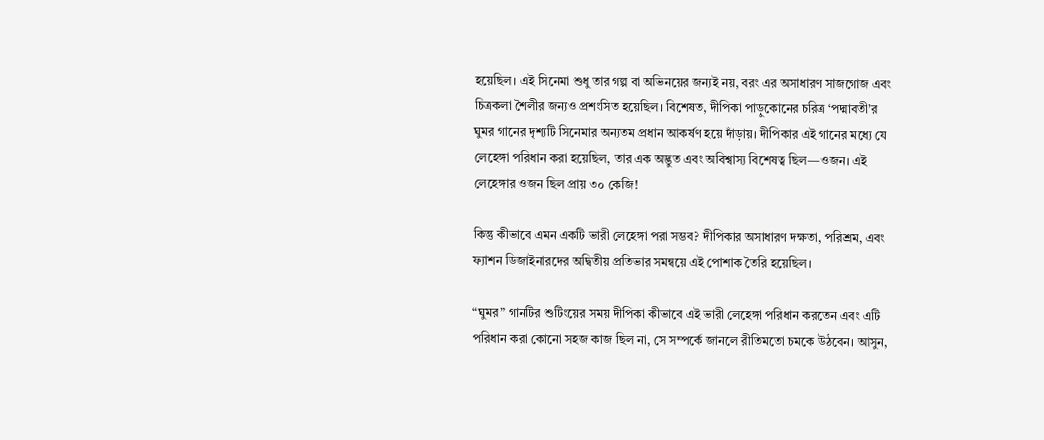হয়েছিল। এই সিনেমা শুধু তার গল্প বা অভিনয়ের জন্যই নয়, বরং এর অসাধারণ সাজগোজ এবং চিত্রকলা শৈলীর জন্যও প্রশংসিত হয়েছিল। বিশেষত, দীপিকা পাড়ুকোনের চরিত্র ‘পদ্মাবতী’র ঘুমর গানের দৃশ্যটি সিনেমার অন্যতম প্রধান আকর্ষণ হয়ে দাঁড়ায়। দীপিকার এই গানের মধ্যে যে লেহেঙ্গা পরিধান করা হয়েছিল, তার এক অদ্ভুত এবং অবিশ্বাস্য বিশেষত্ব ছিল—ওজন। এই লেহেঙ্গার ওজন ছিল প্রায় ৩০ কেজি!

কিন্তু কীভাবে এমন একটি ভারী লেহেঙ্গা পরা সম্ভব? দীপিকার অসাধারণ দক্ষতা, পরিশ্রম, এবং ফ্যাশন ডিজাইনারদের অদ্বিতীয় প্রতিভার সমন্বয়ে এই পোশাক তৈরি হয়েছিল।

“ঘুমর” গানটির শুটিংয়ের সময় দীপিকা কীভাবে এই ভারী লেহেঙ্গা পরিধান করতেন এবং এটি পরিধান করা কোনো সহজ কাজ ছিল না, সে সম্পর্কে জানলে রীতিমতো চমকে উঠবেন। আসুন,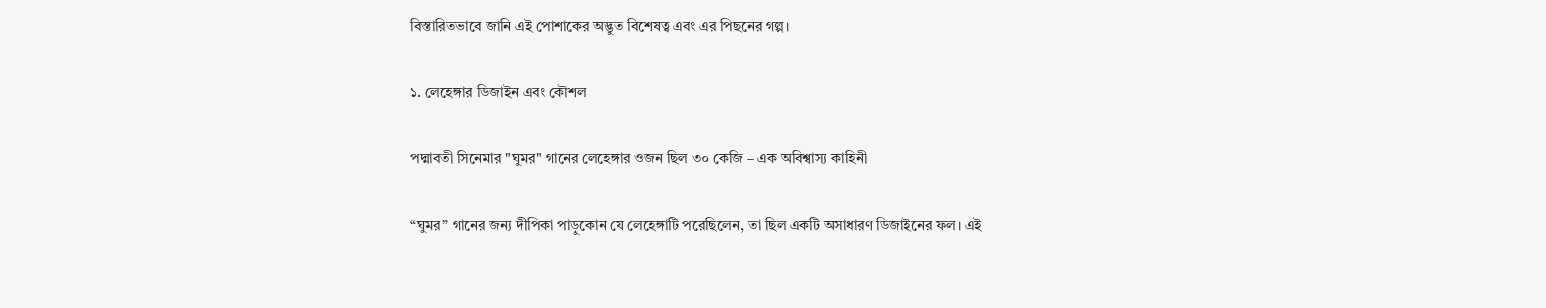বিস্তারিতভাবে জানি এই পোশাকের অদ্ভুত বিশেষত্ব এবং এর পিছনের গল্প।

১. লেহেঙ্গার ডিজাইন এবং কৌশল

পদ্মাবতী সিনেমার "ঘুমর" গানের লেহেঙ্গার ওজন ছিল ৩০ কেজি – এক অবিশ্বাস্য কাহিনী

“ঘুমর” গানের জন্য দীপিকা পাড়ুকোন যে লেহেঙ্গাটি পরেছিলেন, তা ছিল একটি অসাধারণ ডিজাইনের ফল। এই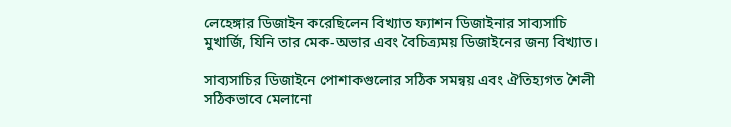লেহেঙ্গার ডিজাইন করেছিলেন বিখ্যাত ফ্যাশন ডিজাইনার সাব্যসাচি মুখার্জি, যিনি তার মেক-অভার এবং বৈচিত্র্যময় ডিজাইনের জন্য বিখ্যাত।

সাব্যসাচির ডিজাইনে পোশাকগুলোর সঠিক সমন্বয় এবং ঐতিহ্যগত শৈলী সঠিকভাবে মেলানো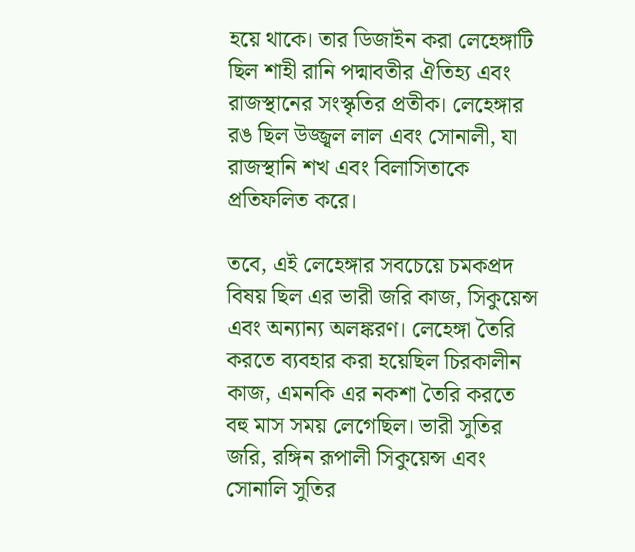হয়ে থাকে। তার ডিজাইন করা লেহেঙ্গাটি ছিল শাহী রানি পদ্মাবতীর ঐতিহ্য এবং রাজস্থানের সংস্কৃতির প্রতীক। লেহেঙ্গার রঙ ছিল উজ্জ্বল লাল এবং সোনালী, যা রাজস্থানি শখ এবং বিলাসিতাকে প্রতিফলিত করে।

তবে, এই লেহেঙ্গার সবচেয়ে চমকপ্রদ বিষয় ছিল এর ভারী জরি কাজ, সিকুয়েন্স এবং অন্যান্য অলঙ্করণ। লেহেঙ্গা তৈরি করতে ব্যবহার করা হয়েছিল চিরকালীন কাজ, এমনকি এর নকশা তৈরি করতে বহু মাস সময় লেগেছিল। ভারী সুতির জরি, রঙ্গিন রূপালী সিকুয়েন্স এবং সোনালি সুতির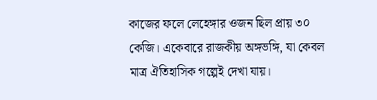কাজের ফলে লেহেঙ্গার ওজন ছিল প্রায় ৩০ কেজি। একেবারে রাজকীয় অঙ্গভঙ্গি, যা কেবল মাত্র ঐতিহাসিক গল্পেই দেখা যায়।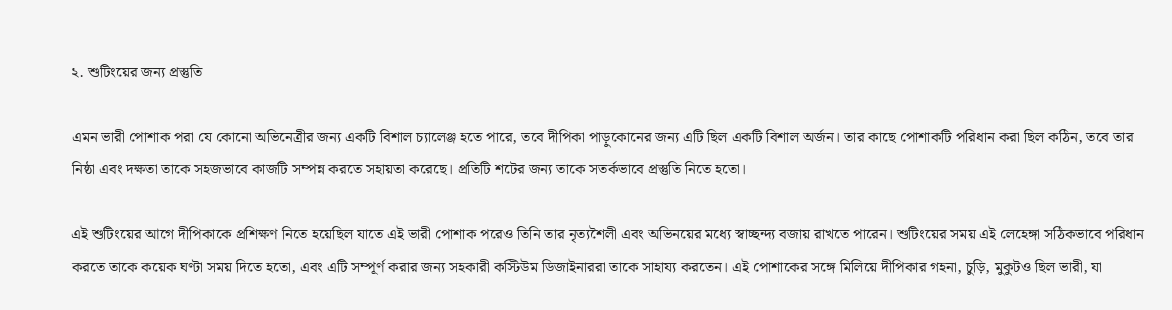২. শুটিংয়ের জন্য প্রস্তুতি

এমন ভারী পোশাক পরা যে কোনো অভিনেত্রীর জন্য একটি বিশাল চ্যালেঞ্জ হতে পারে, তবে দীপিকা পাড়ুকোনের জন্য এটি ছিল একটি বিশাল অর্জন। তার কাছে পোশাকটি পরিধান করা ছিল কঠিন, তবে তার নিষ্ঠা এবং দক্ষতা তাকে সহজভাবে কাজটি সম্পন্ন করতে সহায়তা করেছে। প্রতিটি শটের জন্য তাকে সতর্কভাবে প্রস্তুতি নিতে হতো।

এই শুটিংয়ের আগে দীপিকাকে প্রশিক্ষণ নিতে হয়েছিল যাতে এই ভারী পোশাক পরেও তিনি তার নৃত্যশৈলী এবং অভিনয়ের মধ্যে স্বাচ্ছন্দ্য বজায় রাখতে পারেন। শুটিংয়ের সময় এই লেহেঙ্গা সঠিকভাবে পরিধান করতে তাকে কয়েক ঘণ্টা সময় দিতে হতো, এবং এটি সম্পূর্ণ করার জন্য সহকারী কস্টিউম ডিজাইনাররা তাকে সাহায্য করতেন। এই পোশাকের সঙ্গে মিলিয়ে দীপিকার গহনা, চুড়ি, মুকুটও ছিল ভারী, যা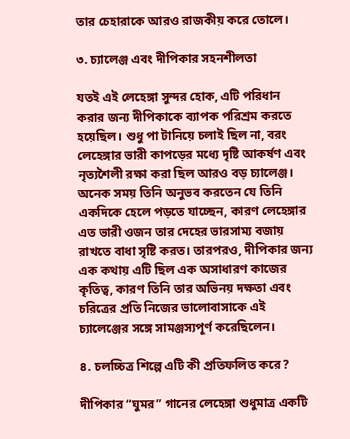তার চেহারাকে আরও রাজকীয় করে তোলে।

৩. চ্যালেঞ্জ এবং দীপিকার সহনশীলতা

যতই এই লেহেঙ্গা সুন্দর হোক, এটি পরিধান করার জন্য দীপিকাকে ব্যাপক পরিশ্রম করতে হয়েছিল। শুধু পা টানিয়ে চলাই ছিল না, বরং লেহেঙ্গার ভারী কাপড়ের মধ্যে দৃষ্টি আকর্ষণ এবং নৃত্যশৈলী রক্ষা করা ছিল আরও বড় চ্যালেঞ্জ। অনেক সময় তিনি অনুভব করতেন যে তিনি একদিকে হেলে পড়তে যাচ্ছেন, কারণ লেহেঙ্গার এত ভারী ওজন তার দেহের ভারসাম্য বজায় রাখতে বাধা সৃষ্টি করত। তারপরও, দীপিকার জন্য এক কথায় এটি ছিল এক অসাধারণ কাজের কৃতিত্ব, কারণ তিনি তার অভিনয় দক্ষতা এবং চরিত্রের প্রতি নিজের ভালোবাসাকে এই চ্যালেঞ্জের সঙ্গে সামঞ্জস্যপূর্ণ করেছিলেন।

৪. চলচ্চিত্র শিল্পে এটি কী প্রতিফলিত করে?

দীপিকার “ঘুমর” গানের লেহেঙ্গা শুধুমাত্র একটি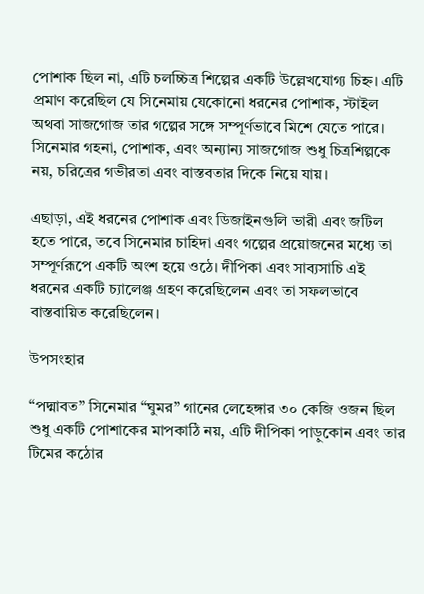পোশাক ছিল না, এটি চলচ্চিত্র শিল্পের একটি উল্লেখযোগ্য চিহ্ন। এটি প্রমাণ করেছিল যে সিনেমায় যেকোনো ধরনের পোশাক, স্টাইল অথবা সাজগোজ তার গল্পের সঙ্গে সম্পূর্ণভাবে মিশে যেতে পারে। সিনেমার গহনা, পোশাক, এবং অন্যান্য সাজগোজ শুধু চিত্রশিল্পকে নয়, চরিত্রের গভীরতা এবং বাস্তবতার দিকে নিয়ে যায়।

এছাড়া, এই ধরনের পোশাক এবং ডিজাইনগুলি ভারী এবং জটিল হতে পারে, তবে সিনেমার চাহিদা এবং গল্পের প্রয়োজনের মধ্যে তা সম্পূর্ণরূপে একটি অংশ হয়ে ওঠে। দীপিকা এবং সাব্যসাচি এই ধরনের একটি চ্যালেঞ্জ গ্রহণ করেছিলেন এবং তা সফলভাবে বাস্তবায়িত করেছিলেন।

উপসংহার

“পদ্মাবত” সিনেমার “ঘুমর” গানের লেহেঙ্গার ৩০ কেজি ওজন ছিল শুধু একটি পোশাকের মাপকাঠি নয়, এটি দীপিকা পাড়ুকোন এবং তার টিমের কঠোর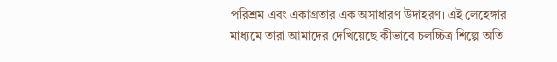পরিশ্রম এবং একাগ্রতার এক অসাধারণ উদাহরণ। এই লেহেঙ্গার মাধ্যমে তারা আমাদের দেখিয়েছে কীভাবে চলচ্চিত্র শিল্পে অতি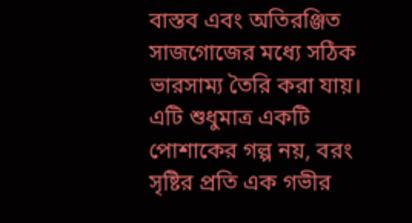বাস্তব এবং অতিরঞ্জিত সাজগোজের মধ্যে সঠিক ভারসাম্য তৈরি করা যায়। এটি শুধুমাত্র একটি পোশাকের গল্প নয়, বরং সৃষ্টির প্রতি এক গভীর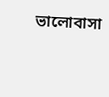ভালোবাসা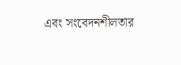এবং সংবেদনশীলতার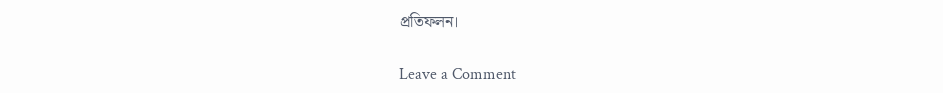প্রতিফলন।

Leave a Comment